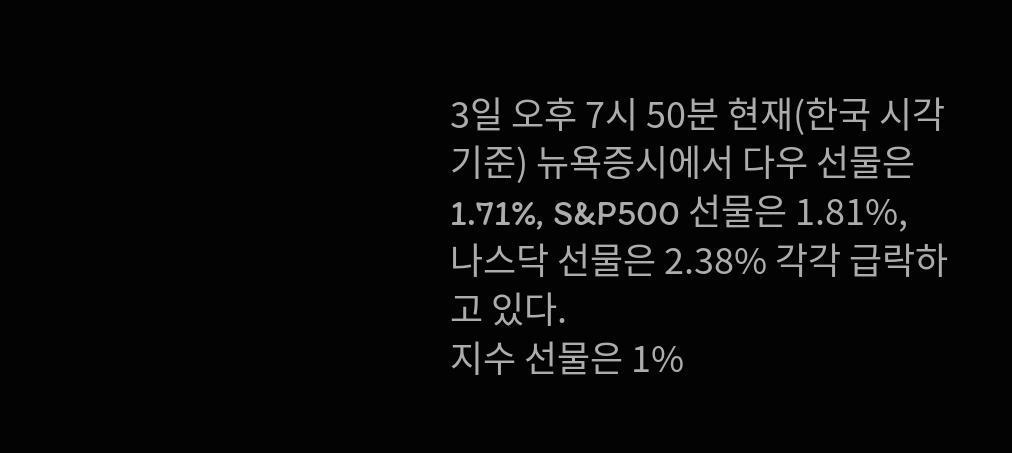3일 오후 7시 50분 현재(한국 시각 기준) 뉴욕증시에서 다우 선물은 1.71%, S&P500 선물은 1.81%, 나스닥 선물은 2.38% 각각 급락하고 있다.
지수 선물은 1%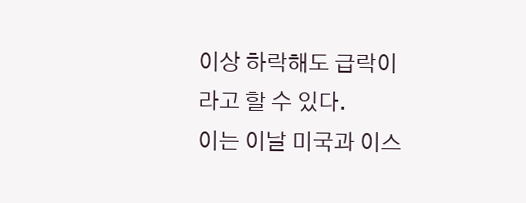이상 하락해도 급락이라고 할 수 있다.
이는 이날 미국과 이스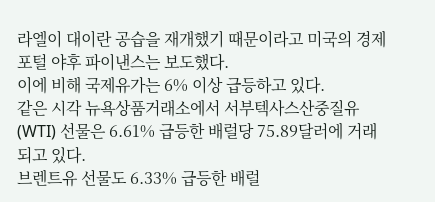라엘이 대이란 공습을 재개했기 때문이라고 미국의 경제 포털 야후 파이낸스는 보도했다.
이에 비해 국제유가는 6% 이상 급등하고 있다.
같은 시각 뉴욕상품거래소에서 서부텍사스산중질유(WTI) 선물은 6.61% 급등한 배럴당 75.89달러에 거래되고 있다.
브렌트유 선물도 6.33% 급등한 배럴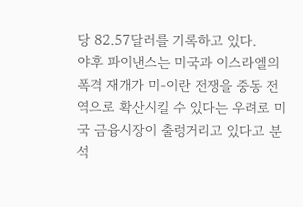당 82.57달러를 기록하고 있다.
야후 파이낸스는 미국과 이스라엘의 폭격 재개가 미-이란 전쟁을 중동 전역으로 확산시킬 수 있다는 우려로 미국 금융시장이 출렁거리고 있다고 분석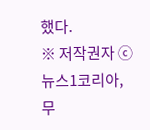했다.
※ 저작권자 ⓒ 뉴스1코리아, 무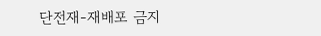단전재-재배포 금지